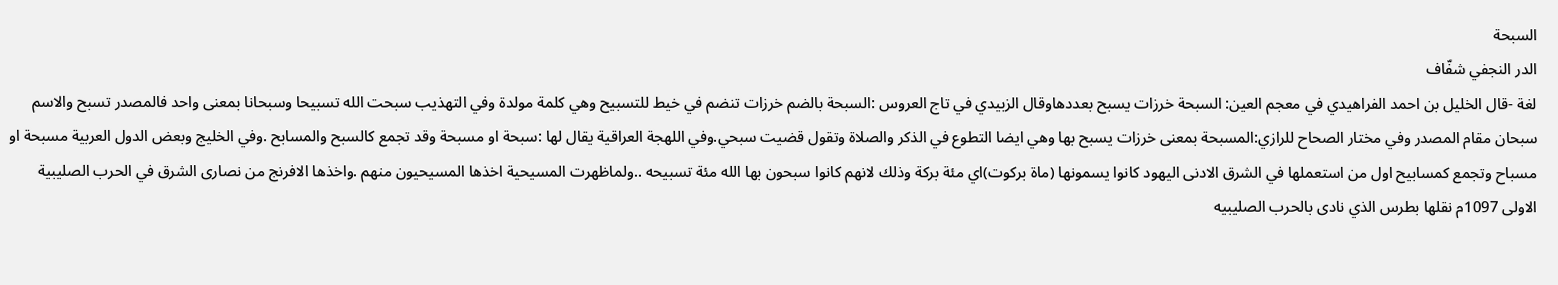السبحة
الدر النجفي شفّاف
لغة -قال الخليل بن احمد الفراهيدي في معجم العين: السبحة خرزات يسبح بعددهاوقال الزبيدي في تاج العروس :السبحة بالضم خرزات تنضم في خيط للتسبيح وهي كلمة مولدة وفي التهذيب سبحت الله تسبيحا وسبحانا بمعنى واحد فالمصدر تسبح والاسم سبحان مقام المصدر وفي مختار الصحاح للرازي:المسبحة بمعنى خرزات يسبح بها وهي ايضا التطوع في الذكر والصلاة وتقول قضيت سبحي.وفي اللهجة العراقية يقال لها :سبحة او مسبحة وقد تجمع كالسبح والمسابح .وفي الخليج وبعض الدول العربية مسبحة او مسباح وتجمع كمسابيح اول من استعملها في الشرق الادنى اليهود كانوا يسمونها (ماة بركوت)اي مئة بركة وذلك لانهم كانوا سبحون بها الله مئة تسبيحه ..ولماظهرت المسيحية اخذها المسيحيون منهم .واخذها الافرنج من نصارى الشرق في الحرب الصليبية الاولى 1097م نقلها بطرس الذي نادى بالحرب الصليبيه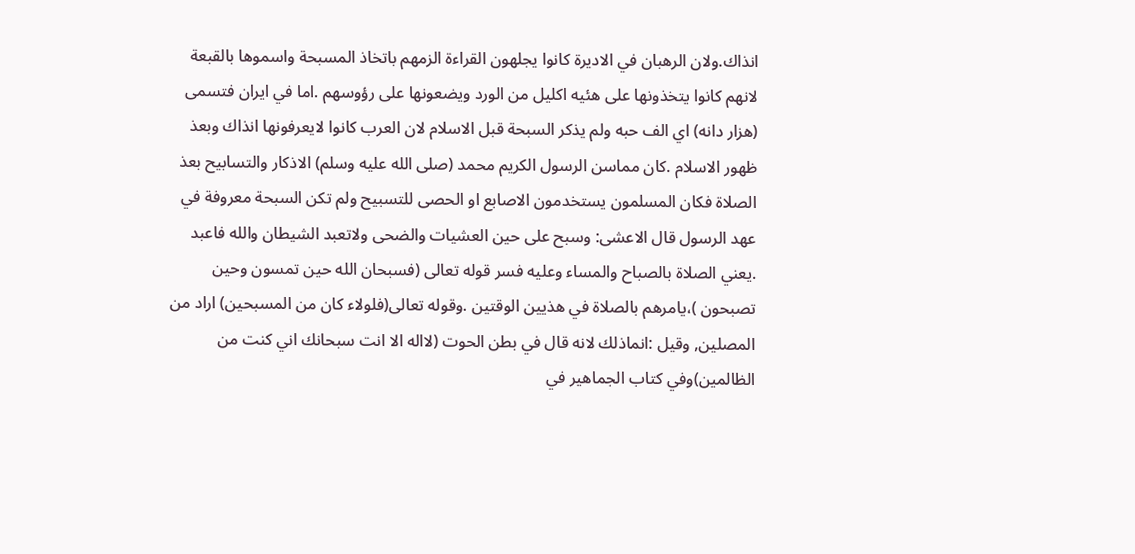انذاك.ولان الرهبان في الاديرة كانوا يجلهون القراءة الزمهم باتخاذ المسبحة واسموها بالقبعة لانهم كانوا يتخذونها على هئيه اكليل من الورد ويضعونها على رؤوسهم .اما في ايران فتسمى (هزار دانه) اي الف حبه ولم يذكر السبحة قبل الاسلام لان العرب كانوا لايعرفونها انذاك وبعذ ظهور الاسلام .كان مماسن الرسول الكريم محمد (صلى الله عليه وسلم) الاذكار والتسابيح بعذ الصلاة فكان المسلمون يستخدمون الاصابع او الحصى للتسبيح ولم تكن السبحة معروفة في عهد الرسول قال الاعشى: وسبح على حين العشيات والضحى ولاتعبد الشيطان والله فاعبد .يعني الصلاة بالصباح والمساء وعليه فسر قوله تعالى (فسبحان الله حين تمسون وحين تصبحون )،يامرهم بالصلاة في هذيين الوقتين .وقوله تعالى(فلولاء كان من المسبحين) اراد من المصلين, وقيل :انماذلك لانه قال في بطن الحوت (لااله الا انت سبحانك اني كنت من الظالمين)وفي كتاب الجماهير في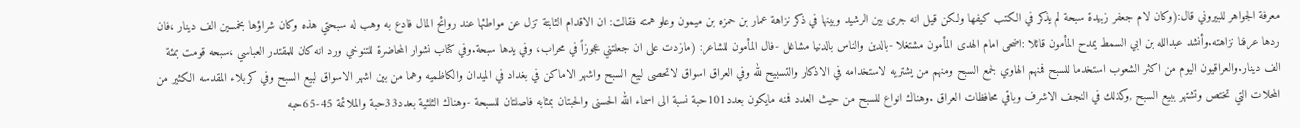معرفة الجواهر للبيروني قال:(وكان لام جعفر زبيدة سبحة لم يذكر في الكتب كيفها ولكن قيل انه جرى بين الرشيد وبينها في ذكر نزاهة عمار بن حمزه بن ميمون وعلو همته فقالت: ان الاقدام الثابتة تزل عن مواطئها عند روائح المال فادع به وهب له سبحتي هذه وكان شراؤها بخمسين الف دينار ،فان ردها عرفنا نزاهته.وأنشد عبدالله بن ابي السمط يمدح المأمون قائلا :اضحى امام الهدى المأمون مشتغلا -بالدين والناس بالدنيا مشاغل -فال المأمون للشاعر: (مازدت على ان جعلتني عجوزاً في محراب، وفي يدها سبحة.وفي كتاب نشوار المحاضرة للتنوخي ورد انه كان للمقتدر العباسي ،سبحه قومت بمئة الف دينار.والعراقيون اليوم من اكثر الشعوب استخدما للسبح فمنهم الهاوي لجمع السبح ومنهم من يشتريه لاستخدامه في الاذكار والتسبيح لله وفي العراق اسواق لاتحصى لبيع السبح واشهر الاماكن في بغداد في الميدان والكاظميه وهما من بين اشهر الاسواق لبيع السبح وفي كربلاء المقدسه الكثير من المحلات التي تختص وتشتهر ببيع السبح ,وكذلك في النجف الاشرف وباقي محافظات العراق .وهناك انواع للسبح من حيث العدد فمنه مايكون بعدد101حبة نسبة الى اسماء الله الحسنى والحبتان بمثابه فاصلتان للسبحة -وهناك الثلثية بعدد33حبة والملائمة 45-65حبه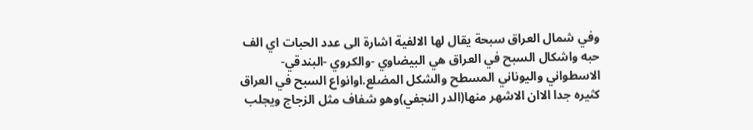وفي شمال العراق سبحة يقال لها الالفية اشارة الى عدد الحبات اي الف حبه واشكال السبح في العراق هي البيضاوي -والكروي -البندقي-الاسطواني واليوناني المسطح والشكل المضلع.اوانواع السبح في العراق كثيره جدا الاان الاشهر منها(الدر النجفي)وهو شفاف مثل الزجاج ويجلب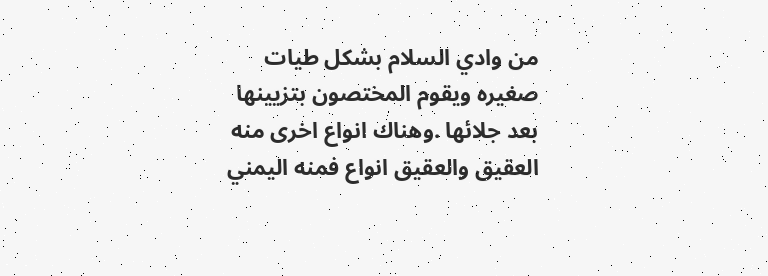من وادي السلام بشكل طيات صغيره ويقوم المختصون بتزيينها بعد جلائها .وهناك انواع اخرى منه العقيق والعقيق انواع فمنه اليمني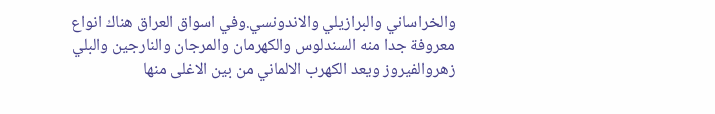والخراساني والبرازيلي والاندونسي.وفي اسواق العراق هناك انواع معروفة جدا منه السندلوس والكهرمان والمرجان والنارجين والبلي زهروالفيروز ويعد الكهرب الالماني من بين الاغلى منها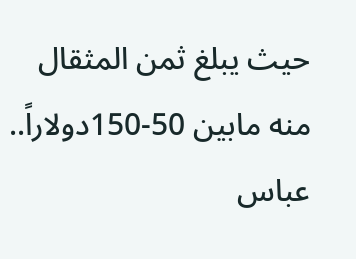حيث يبلغ ثمن المثقال منه مابين 50-150دولاراً..
عباس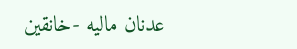عدنان ماليه -خانقين